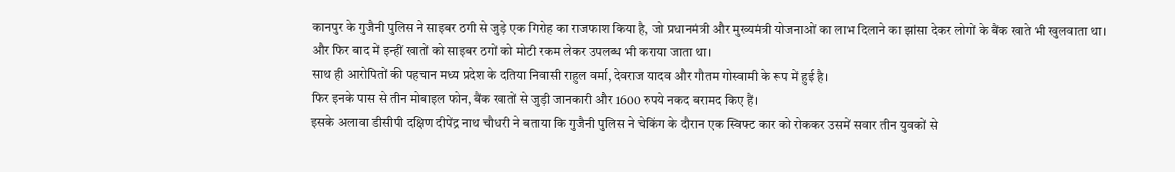कानपुर के गुजैनी पुलिस ने साइबर ठगी से जुड़े एक गिरोह का राजफाश किया है, जो प्रधानमंत्री और मुख्यमंत्री योजनाओं का लाभ दिलाने का झांसा देकर लोगों के बैंक खाते भी खुलवाता था।
और फिर बाद में इन्हीं खातों को साइबर ठगों को मोटी रकम लेकर उपलब्ध भी कराया जाता था।
साथ ही आरोपितों की पहचान मध्य प्रदेश के दतिया निवासी राहुल वर्मा, देवराज यादव और गौतम गोस्वामी के रूप में हुई है।
फिर इनके पास से तीन मोबाइल फोन, बैंक खातों से जुड़ी जानकारी और 1600 रुपये नकद बरामद किए हैं।
इसके अलावा डीसीपी दक्षिण दीपेंद्र नाथ चौधरी ने बताया कि गुजैनी पुलिस ने चेकिंग के दौरान एक स्विफ्ट कार को रोककर उसमें सवार तीन युवकों से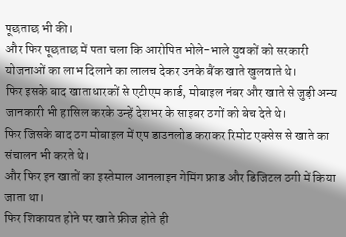पूछताछ भी की।
और फिर पूछताछ में पता चला कि आरोपित भोले-भाले युवकों को सरकारी योजनाओं का लाभ दिलाने का लालच देकर उनके बैंक खाते खुलवाते थे।
फिर इसके बाद खाताधारकों से एटीएम कार्ड, मोबाइल नंबर और खाते से जुड़ी अन्य जानकारी भी हासिल करके उन्हें देशभर के साइबर ठगों को बेच देते थे।
फिर जिसके बाद ठग मोबाइल में एप डाउनलोड कराकर रिमोट एक्सेस से खाते का संचालन भी करते थे।
और फिर इन खातों का इस्तेमाल आनलाइन गेमिंग फ्राड और डिजिटल ठगी में किया जाता था।
फिर शिकायत होने पर खाते फ्रीज होते ही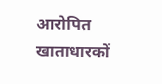आरोपित खाताधारकों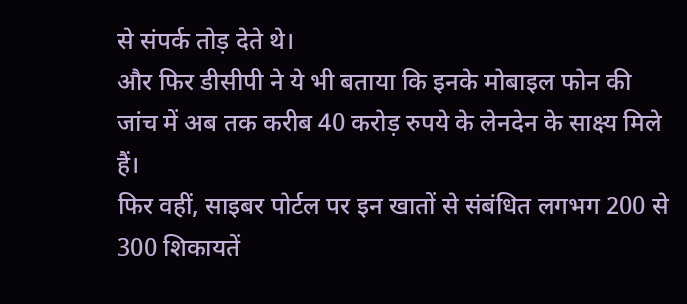से संपर्क तोड़ देते थे।
और फिर डीसीपी ने ये भी बताया कि इनके मोबाइल फोन की जांच में अब तक करीब 40 करोड़ रुपये के लेनदेन के साक्ष्य मिले हैं।
फिर वहीं, साइबर पोर्टल पर इन खातों से संबंधित लगभग 200 से 300 शिकायतें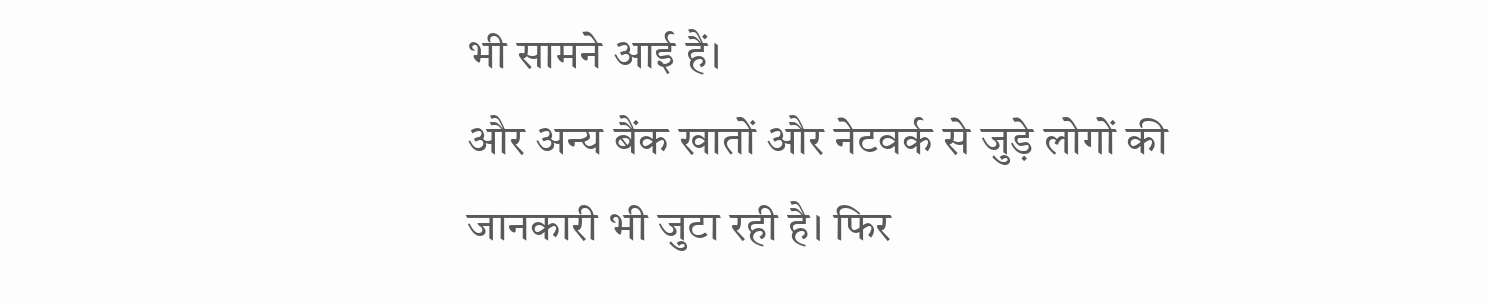भी सामने आई हैं।
और अन्य बैंक खातों और नेटवर्क से जुड़े लोगों की जानकारी भी जुटा रही है। फिर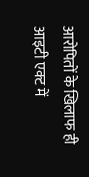आरोपितों के खिलाफ ही आइटी एक्ट में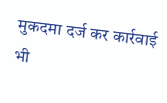मुकदमा दर्ज कर कार्रवाई भी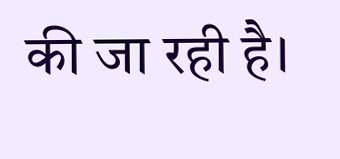की जा रही है।